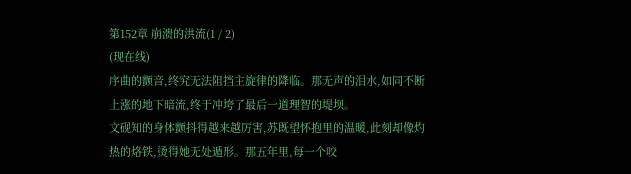第152章 崩溃的洪流(1 / 2)
(现在线)
序曲的颤音,终究无法阻挡主旋律的降临。那无声的泪水,如同不断上涨的地下暗流,终于冲垮了最后一道理智的堤坝。
文砚知的身体颤抖得越来越厉害,苏既望怀抱里的温暖,此刻却像灼热的烙铁,烫得她无处遁形。那五年里,每一个咬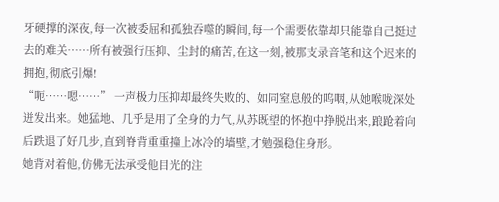牙硬撑的深夜,每一次被委屈和孤独吞噬的瞬间,每一个需要依靠却只能靠自己挺过去的难关……所有被强行压抑、尘封的痛苦,在这一刻,被那支录音笔和这个迟来的拥抱,彻底引爆!
“呃……嗯……” 一声极力压抑却最终失败的、如同窒息般的呜咽,从她喉咙深处迸发出来。她猛地、几乎是用了全身的力气,从苏既望的怀抱中挣脱出来,踉跄着向后跌退了好几步,直到脊背重重撞上冰冷的墙壁,才勉强稳住身形。
她背对着他,仿佛无法承受他目光的注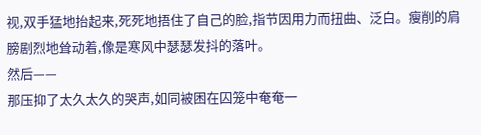视,双手猛地抬起来,死死地捂住了自己的脸,指节因用力而扭曲、泛白。瘦削的肩膀剧烈地耸动着,像是寒风中瑟瑟发抖的落叶。
然后——
那压抑了太久太久的哭声,如同被困在囚笼中奄奄一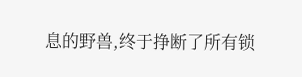息的野兽,终于挣断了所有锁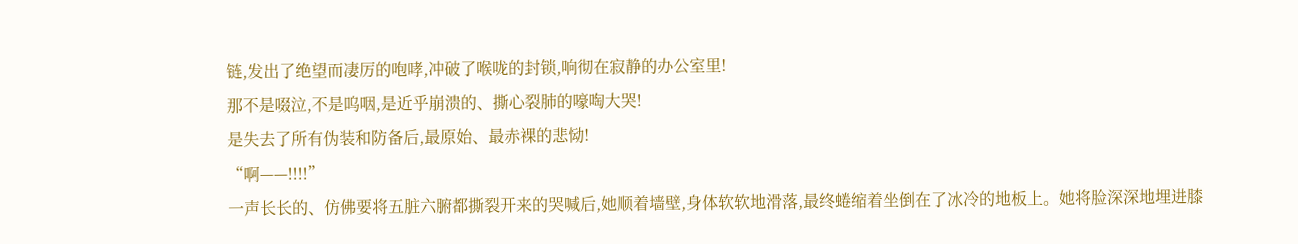链,发出了绝望而凄厉的咆哮,冲破了喉咙的封锁,响彻在寂静的办公室里!
那不是啜泣,不是呜咽,是近乎崩溃的、撕心裂肺的嚎啕大哭!
是失去了所有伪装和防备后,最原始、最赤裸的悲恸!
“啊——!!!!”
一声长长的、仿佛要将五脏六腑都撕裂开来的哭喊后,她顺着墙壁,身体软软地滑落,最终蜷缩着坐倒在了冰冷的地板上。她将脸深深地埋进膝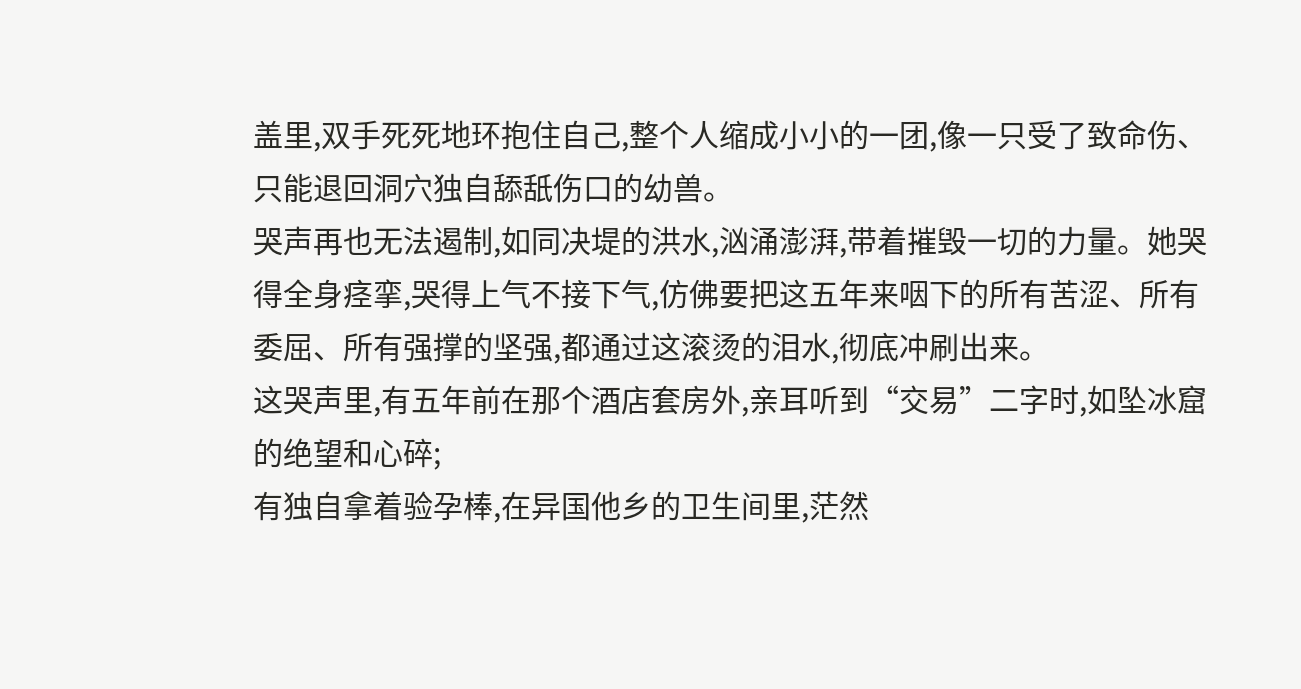盖里,双手死死地环抱住自己,整个人缩成小小的一团,像一只受了致命伤、只能退回洞穴独自舔舐伤口的幼兽。
哭声再也无法遏制,如同决堤的洪水,汹涌澎湃,带着摧毁一切的力量。她哭得全身痉挛,哭得上气不接下气,仿佛要把这五年来咽下的所有苦涩、所有委屈、所有强撑的坚强,都通过这滚烫的泪水,彻底冲刷出来。
这哭声里,有五年前在那个酒店套房外,亲耳听到“交易”二字时,如坠冰窟的绝望和心碎;
有独自拿着验孕棒,在异国他乡的卫生间里,茫然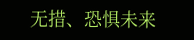无措、恐惧未来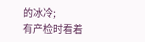的冰冷;
有产检时看着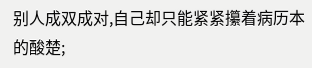别人成双成对,自己却只能紧紧攥着病历本的酸楚;